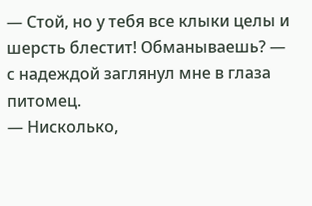— Стой, но у тебя все клыки целы и шерсть блестит! Обманываешь? — с надеждой заглянул мне в глаза питомец.
— Нисколько,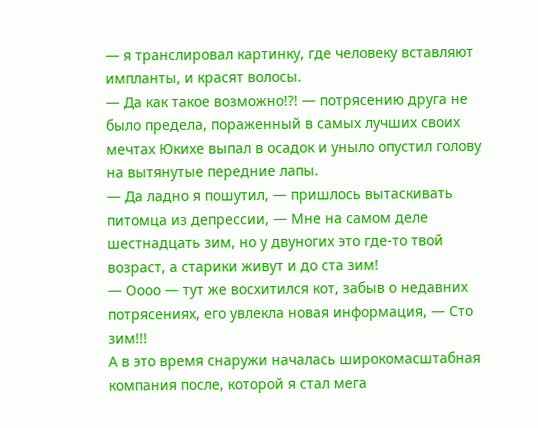— я транслировал картинку, где человеку вставляют импланты, и красят волосы.
— Да как такое возможно!?! — потрясению друга не было предела, пораженный в самых лучших своих мечтах Юкихе выпал в осадок и уныло опустил голову на вытянутые передние лапы.
— Да ладно я пошутил, — пришлось вытаскивать питомца из депрессии, — Мне на самом деле шестнадцать зим, но у двуногих это где-то твой возраст, а старики живут и до ста зим!
— Оооо — тут же восхитился кот, забыв о недавних потрясениях, его увлекла новая информация, — Сто зим!!!
А в это время снаружи началась широкомасштабная компания после, которой я стал мега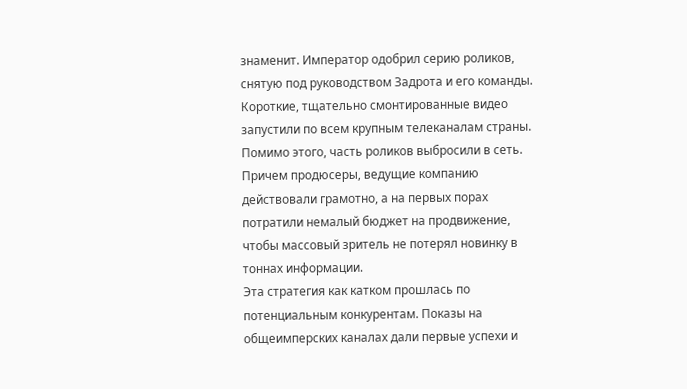знаменит. Император одобрил серию роликов, снятую под руководством Задрота и его команды. Короткие, тщательно смонтированные видео запустили по всем крупным телеканалам страны. Помимо этого, часть роликов выбросили в сеть. Причем продюсеры, ведущие компанию действовали грамотно, а на первых порах потратили немалый бюджет на продвижение, чтобы массовый зритель не потерял новинку в тоннах информации.
Эта стратегия как катком прошлась по потенциальным конкурентам. Показы на общеимперских каналах дали первые успехи и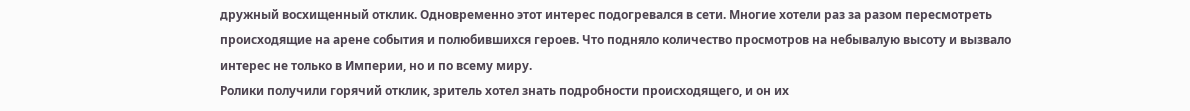дружный восхищенный отклик. Одновременно этот интерес подогревался в сети. Многие хотели раз за разом пересмотреть происходящие на арене события и полюбившихся героев. Что подняло количество просмотров на небывалую высоту и вызвало интерес не только в Империи, но и по всему миру.
Ролики получили горячий отклик, зритель хотел знать подробности происходящего, и он их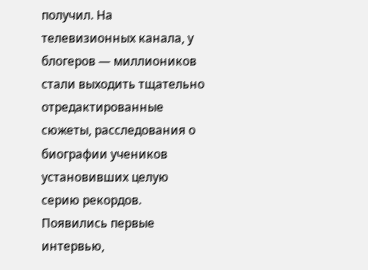получил. На телевизионных канала, у блогеров — миллиоников стали выходить тщательно отредактированные сюжеты, расследования о биографии учеников установивших целую серию рекордов. Появились первые интервью,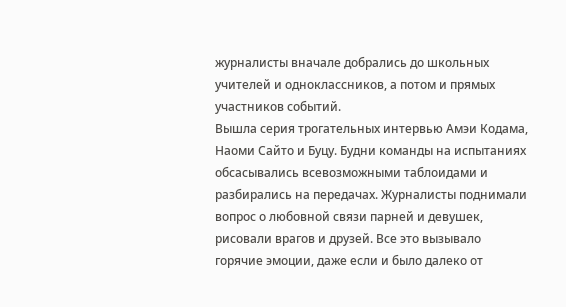журналисты вначале добрались до школьных учителей и одноклассников, а потом и прямых участников событий.
Вышла серия трогательных интервью Амэи Кодама, Наоми Сайто и Буцу. Будни команды на испытаниях обсасывались всевозможными таблоидами и разбирались на передачах. Журналисты поднимали вопрос о любовной связи парней и девушек, рисовали врагов и друзей. Все это вызывало горячие эмоции, даже если и было далеко от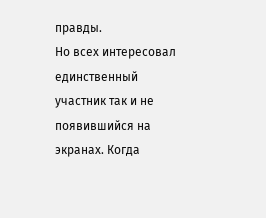правды.
Но всех интересовал единственный участник так и не появившийся на экранах. Когда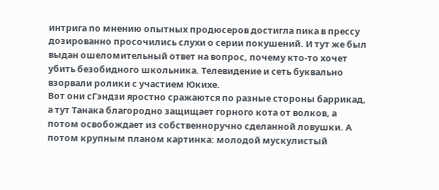интрига по мнению опытных продюсеров достигла пика в прессу дозированно просочились слухи о серии покушений. И тут же был выдан ошеломительный ответ на вопрос, почему кто-то хочет убить безобидного школьника. Телевидение и сеть буквально взорвали ролики с участием Юкихе.
Вот они cГэндзи яростно сражаются по разные стороны баррикад, а тут Танака благородно защищает горного кота от волков, а потом освобождает из собственноручно сделанной ловушки. А потом крупным планом картинка: молодой мускулистый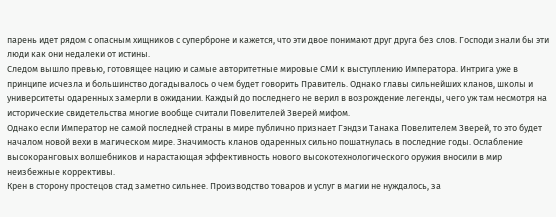парень идет рядом с опасным хищников с суперброне и кажется, что эти двое понимают друг друга без слов. Господи знали бы эти люди как они недалеки от истины.
Следом вышло превью, готовящее нацию и самые авторитетные мировые СМИ к выступлению Императора. Интрига уже в принципе исчезла и большинство догадывалось о чем будет говорить Правитель. Однако главы сильнейших кланов, школы и университеты одаренных замерли в ожидании. Каждый до последнего не верил в возрождение легенды, чего уж там несмотря на исторические свидетельства многие вообще считали Повелителей Зверей мифом.
Однако если Император не самой последней страны в мире публично признает Гэндзи Танака Повелителем Зверей, то это будет началом новой вехи в магическом мире. Значимость кланов одаренных сильно пошатнулась в последние годы. Ослабление высокоранговых волшебников и нарастающая эффективность нового высокотехнологического оружия вносили в мир неизбежные коррективы.
Крен в сторону простецов стад заметно сильнее. Производство товаров и услуг в магии не нуждалось, за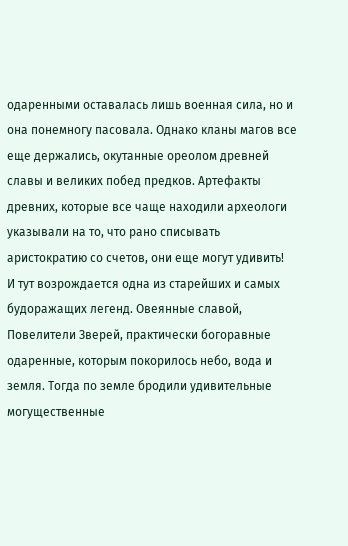одаренными оставалась лишь военная сила, но и она понемногу пасовала. Однако кланы магов все еще держались, окутанные ореолом древней славы и великих побед предков. Артефакты древних, которые все чаще находили археологи указывали на то, что рано списывать аристократию со счетов, они еще могут удивить!
И тут возрождается одна из старейших и самых будоражащих легенд. Овеянные славой, Повелители Зверей, практически богоравные одаренные, которым покорилось небо, вода и земля. Тогда по земле бродили удивительные могущественные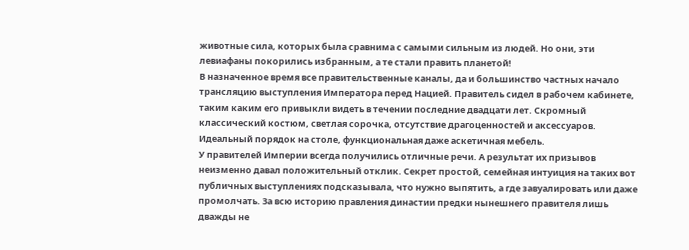животные сила, которых была сравнима с самыми сильным из людей. Но они, эти левиафаны покорились избранным, а те стали править планетой!
В назначенное время все правительственные каналы, да и большинство частных начало трансляцию выступления Императора перед Нацией. Правитель сидел в рабочем кабинете, таким каким его привыкли видеть в течении последние двадцати лет. Скромный классический костюм, светлая сорочка, отсутствие драгоценностей и аксессуаров. Идеальный порядок на столе, функциональная даже аскетичная мебель.
У правителей Империи всегда получились отличные речи. А результат их призывов неизменно давал положительный отклик. Секрет простой, семейная интуиция на таких вот публичных выступлениях подсказывала, что нужно выпятить, а где завуалировать или даже промолчать. За всю историю правления династии предки нынешнего правителя лишь дважды не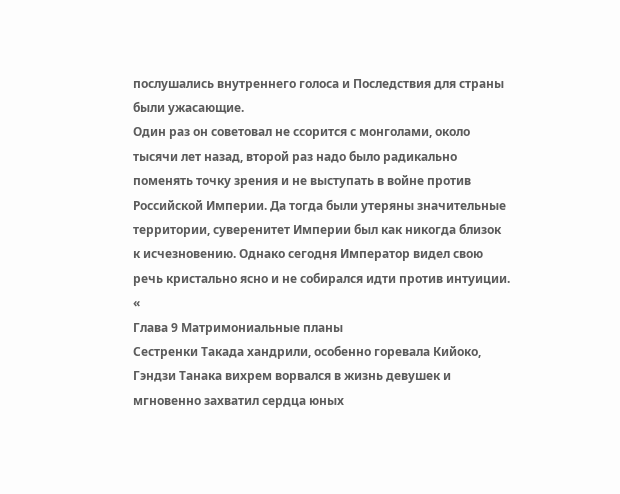послушались внутреннего голоса и Последствия для страны были ужасающие.
Один раз он советовал не ссорится с монголами, около тысячи лет назад, второй раз надо было радикально поменять точку зрения и не выступать в войне против Российской Империи. Да тогда были утеряны значительные территории, суверенитет Империи был как никогда близок к исчезновению. Однако сегодня Император видел свою речь кристально ясно и не собирался идти против интуиции.
«
Глава 9 Матримониальные планы
Сестренки Такада хандрили, особенно горевала Кийоко, Гэндзи Танака вихрем ворвался в жизнь девушек и мгновенно захватил сердца юных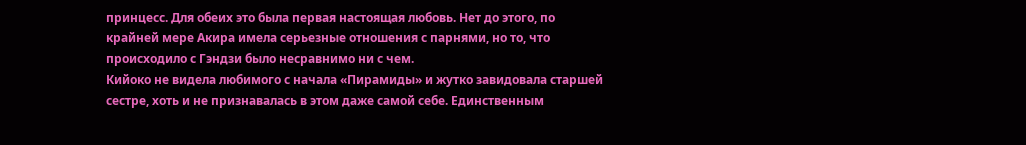принцесс. Для обеих это была первая настоящая любовь. Нет до этого, по крайней мере Акира имела серьезные отношения с парнями, но то, что происходило с Гэндзи было несравнимо ни с чем.
Кийоко не видела любимого с начала «Пирамиды» и жутко завидовала старшей сестре, хоть и не признавалась в этом даже самой себе. Единственным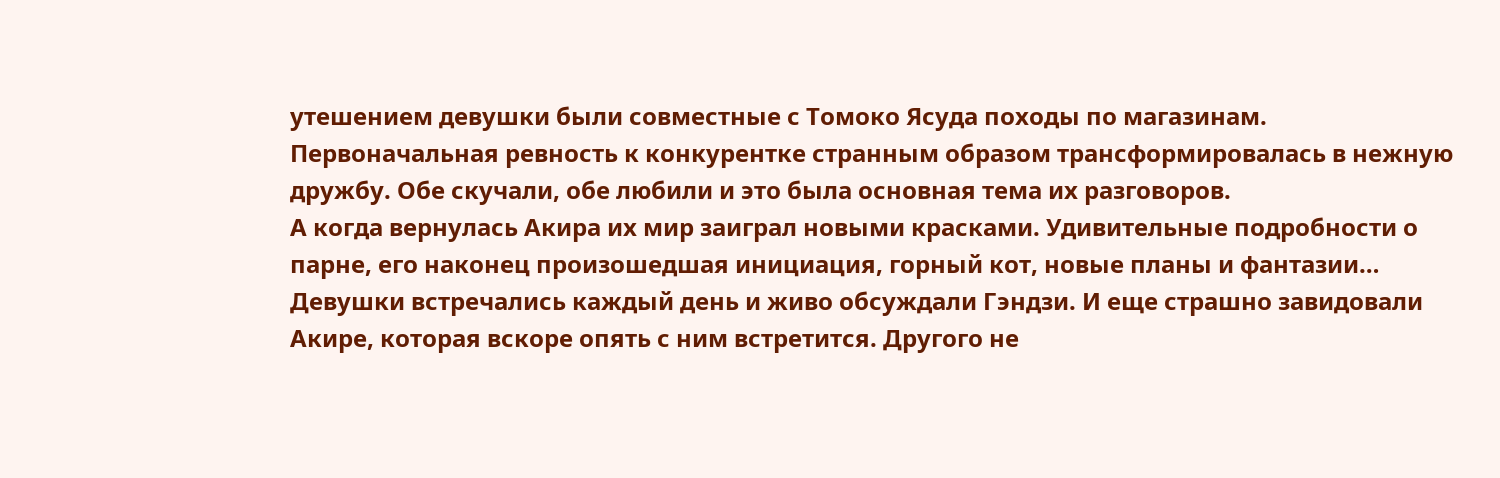утешением девушки были совместные с Томоко Ясуда походы по магазинам. Первоначальная ревность к конкурентке странным образом трансформировалась в нежную дружбу. Обе скучали, обе любили и это была основная тема их разговоров.
А когда вернулась Акира их мир заиграл новыми красками. Удивительные подробности о парне, его наконец произошедшая инициация, горный кот, новые планы и фантазии… Девушки встречались каждый день и живо обсуждали Гэндзи. И еще страшно завидовали Акире, которая вскоре опять с ним встретится. Другого не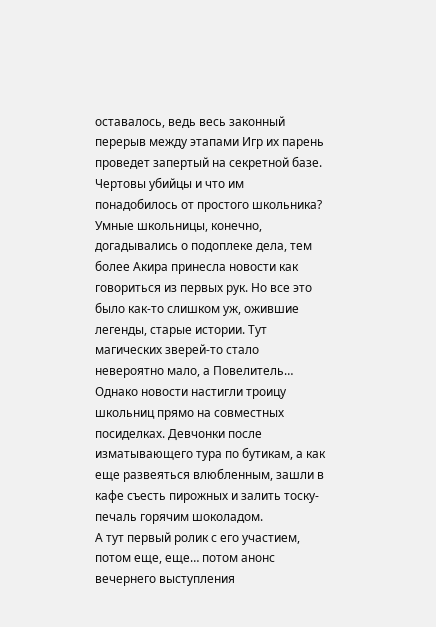оставалось, ведь весь законный перерыв между этапами Игр их парень проведет запертый на секретной базе. Чертовы убийцы и что им понадобилось от простого школьника?
Умные школьницы, конечно, догадывались о подоплеке дела, тем более Акира принесла новости как говориться из первых рук. Но все это было как-то слишком уж, ожившие легенды, старые истории. Тут магических зверей-то стало невероятно мало, а Повелитель… Однако новости настигли троицу школьниц прямо на совместных посиделках. Девчонки после изматывающего тура по бутикам, а как еще развеяться влюбленным, зашли в кафе съесть пирожных и залить тоску-печаль горячим шоколадом.
А тут первый ролик с его участием, потом еще, еще… потом анонс вечернего выступления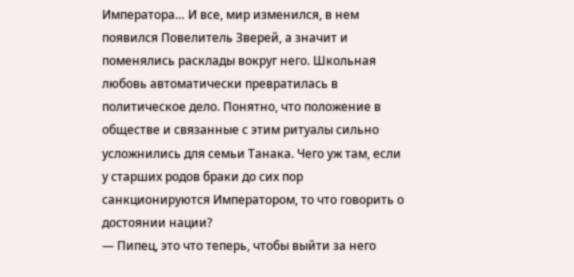Императора… И все, мир изменился, в нем появился Повелитель Зверей, а значит и поменялись расклады вокруг него. Школьная любовь автоматически превратилась в политическое дело. Понятно, что положение в обществе и связанные с этим ритуалы сильно усложнились для семьи Танака. Чего уж там, если у старших родов браки до сих пор санкционируются Императором, то что говорить о достоянии нации?
— Пипец, это что теперь, чтобы выйти за него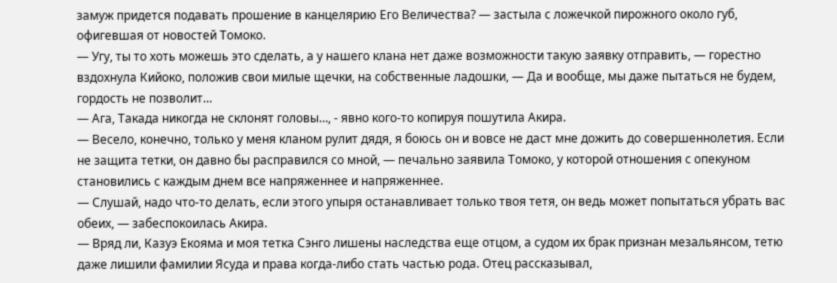замуж придется подавать прошение в канцелярию Его Величества? — застыла с ложечкой пирожного около губ, офигевшая от новостей Томоко.
— Угу, ты то хоть можешь это сделать, а у нашего клана нет даже возможности такую заявку отправить, — горестно вздохнула Кийоко, положив свои милые щечки, на собственные ладошки, — Да и вообще, мы даже пытаться не будем, гордость не позволит…
— Ага, Такада никогда не склонят головы…, - явно кого-то копируя пошутила Акира.
— Весело, конечно, только у меня кланом рулит дядя, я боюсь он и вовсе не даст мне дожить до совершеннолетия. Если не защита тетки, он давно бы расправился со мной, — печально заявила Томоко, у которой отношения с опекуном становились с каждым днем все напряженнее и напряженнее.
— Слушай, надо что-то делать, если этого упыря останавливает только твоя тетя, он ведь может попытаться убрать вас обеих, — забеспокоилась Акира.
— Вряд ли, Казуэ Екояма и моя тетка Сэнго лишены наследства еще отцом, а судом их брак признан мезальянсом, тетю даже лишили фамилии Ясуда и права когда-либо стать частью рода. Отец рассказывал,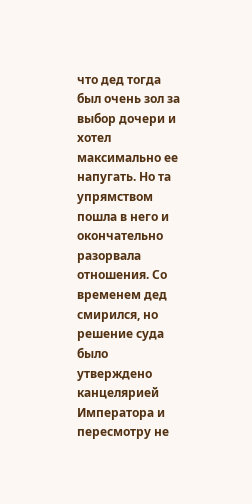что дед тогда был очень зол за выбор дочери и хотел максимально ее напугать. Но та упрямством пошла в него и окончательно разорвала отношения. Со временем дед смирился, но решение суда было утверждено канцелярией Императора и пересмотру не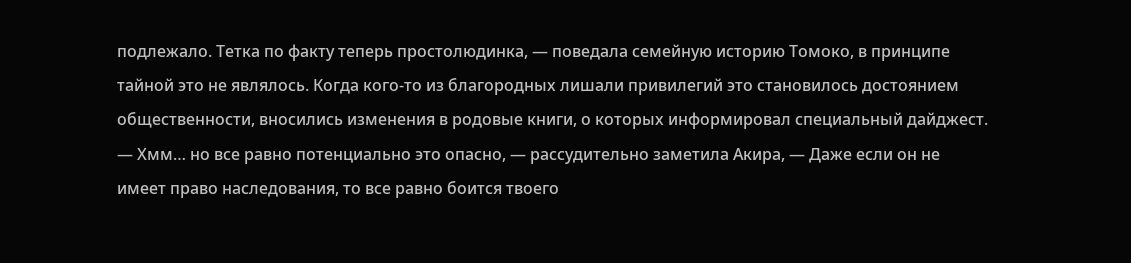подлежало. Тетка по факту теперь простолюдинка, — поведала семейную историю Томоко, в принципе тайной это не являлось. Когда кого-то из благородных лишали привилегий это становилось достоянием общественности, вносились изменения в родовые книги, о которых информировал специальный дайджест.
— Хмм… но все равно потенциально это опасно, — рассудительно заметила Акира, — Даже если он не имеет право наследования, то все равно боится твоего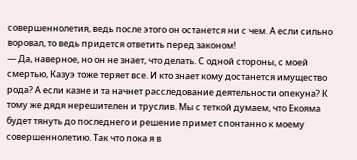совершеннолетия, ведь после этого он останется ни с чем. А если сильно воровал, то ведь придется ответить перед законом!
— Да, наверное, но он не знает, что делать. С одной стороны, с моей смертью, Казуэ тоже теряет все. И кто знает кому достанется имущество рода? А если казне и та начнет расследование деятельности опекуна? К тому же дядя нерешителен и труслив. Мы с теткой думаем, что Екояма будет тянуть до последнего и решение примет спонтанно к моему совершеннолетию. Так что пока я в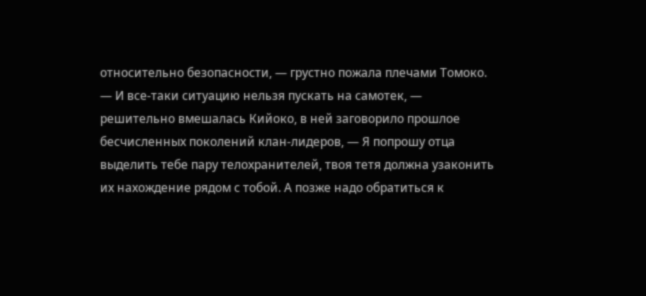относительно безопасности, — грустно пожала плечами Томоко.
— И все-таки ситуацию нельзя пускать на самотек, — решительно вмешалась Кийоко, в ней заговорило прошлое бесчисленных поколений клан-лидеров, — Я попрошу отца выделить тебе пару телохранителей, твоя тетя должна узаконить их нахождение рядом с тобой. А позже надо обратиться к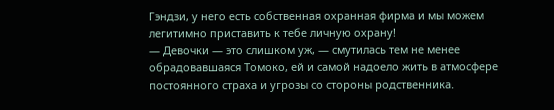Гэндзи, у него есть собственная охранная фирма и мы можем легитимно приставить к тебе личную охрану!
— Девочки — это слишком уж, — смутилась тем не менее обрадовавшаяся Томоко, ей и самой надоело жить в атмосфере постоянного страха и угрозы со стороны родственника.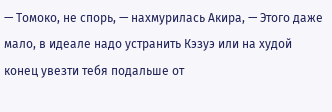— Томоко, не спорь, — нахмурилась Акира, — Этого даже мало, в идеале надо устранить Кэзуэ или на худой конец увезти тебя подальше от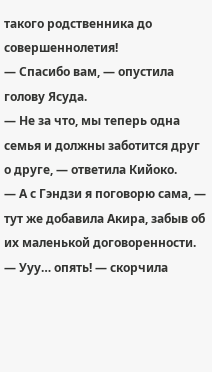такого родственника до совершеннолетия!
— Спасибо вам, — опустила голову Ясуда.
— Не за что, мы теперь одна семья и должны заботится друг о друге, — ответила Кийоко.
— А с Гэндзи я поговорю сама, — тут же добавила Акира, забыв об их маленькой договоренности.
— Ууу… опять! — скорчила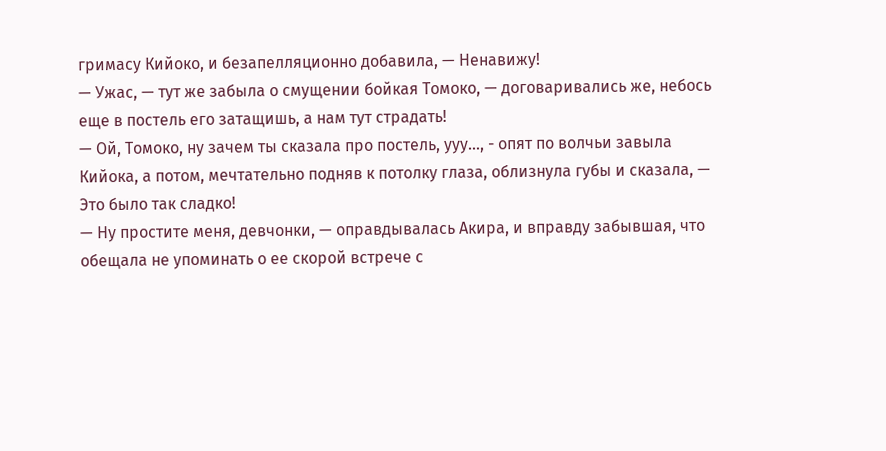гримасу Кийоко, и безапелляционно добавила, — Ненавижу!
— Ужас, — тут же забыла о смущении бойкая Томоко, — договаривались же, небось еще в постель его затащишь, а нам тут страдать!
— Ой, Томоко, ну зачем ты сказала про постель, ууу…, - опят по волчьи завыла Кийока, а потом, мечтательно подняв к потолку глаза, облизнула губы и сказала, — Это было так сладко!
— Ну простите меня, девчонки, — оправдывалась Акира, и вправду забывшая, что обещала не упоминать о ее скорой встрече с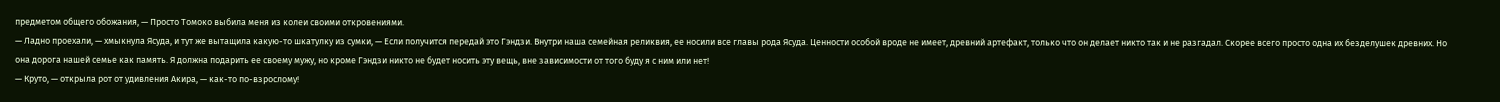предметом общего обожания, — Просто Томоко выбила меня из колеи своими откровениями.
— Ладно проехали, — хмыкнула Ясуда, и тут же вытащила какую-то шкатулку из сумки, — Если получится передай это Гэндзи. Внутри наша семейная реликвия, ее носили все главы рода Ясуда. Ценности особой вроде не имеет, древний артефакт, только что он делает никто так и не разгадал. Скорее всего просто одна их безделушек древних. Но она дорога нашей семье как память. Я должна подарить ее своему мужу, но кроме Гэндзи никто не будет носить эту вещь, вне зависимости от того буду я с ним или нет!
— Круто, — открыла рот от удивления Акира, — как-то по-взрослому!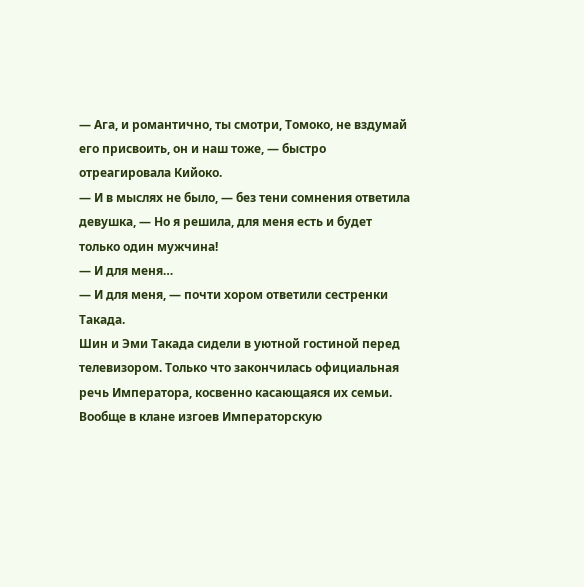— Ага, и романтично, ты смотри, Томоко, не вздумай его присвоить, он и наш тоже, — быстро отреагировала Кийоко.
— И в мыслях не было, — без тени сомнения ответила девушка, — Но я решила, для меня есть и будет только один мужчина!
— И для меня…
— И для меня, — почти хором ответили сестренки Такада.
Шин и Эми Такада сидели в уютной гостиной перед телевизором. Только что закончилась официальная речь Императора, косвенно касающаяся их семьи. Вообще в клане изгоев Императорскую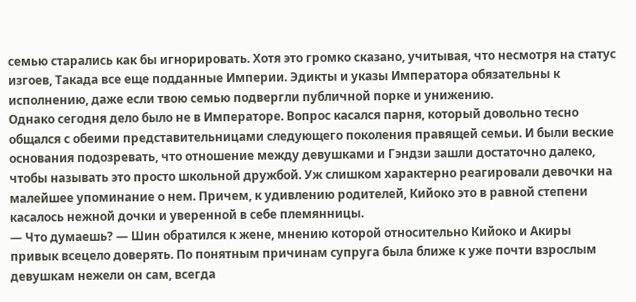семью старались как бы игнорировать. Хотя это громко сказано, учитывая, что несмотря на статус изгоев, Такада все еще подданные Империи. Эдикты и указы Императора обязательны к исполнению, даже если твою семью подвергли публичной порке и унижению.
Однако сегодня дело было не в Императоре. Вопрос касался парня, который довольно тесно общался с обеими представительницами следующего поколения правящей семьи. И были веские основания подозревать, что отношение между девушками и Гэндзи зашли достаточно далеко, чтобы называть это просто школьной дружбой. Уж слишком характерно реагировали девочки на малейшее упоминание о нем. Причем, к удивлению родителей, Кийоко это в равной степени касалось нежной дочки и уверенной в себе племянницы.
— Что думаешь? — Шин обратился к жене, мнению которой относительно Кийоко и Акиры привык всецело доверять. По понятным причинам супруга была ближе к уже почти взрослым девушкам нежели он сам, всегда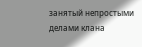занятый непростыми делами клана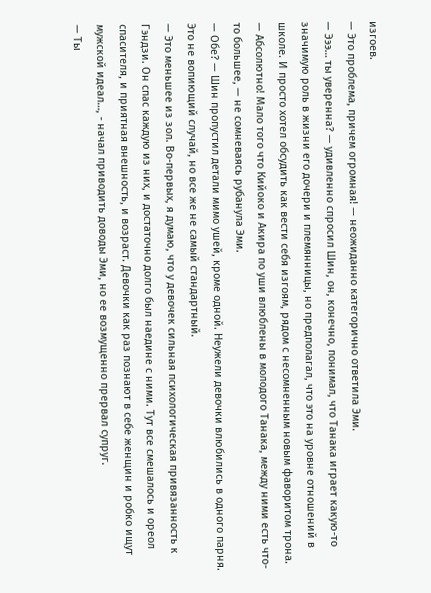изгоев.
— Это проблема, причем огромная! — неожиданно категорично ответила Эми.
— Эээ… ты уверенна? — удивленно спросил Шин, он, конечно, понимал, что Танака играет какую-то значимую роль в жизни его дочери и племянницы, но предполагал, что это на уровне отношений в школе. И просто хотел обсудить как вести себя изгоям, рядом с несомненным новым фаворитом трона.
— Абсолютно! Мало того что Кийоко и Акира по уши влюблены в молодого Танака, между ними есть что-то большее, — не сомневаясь рубанула Эми.
— Обе? — Шин пропустил детали мимо ушей, кроме одной. Неужели девочки влюбились в одного парня. Это не вопиющий случай, но все же не самый стандартный.
— Это меньшее из зол. Во-первых, я думаю, что у девочек сильная психологическая привязанность к Гэндзи. Он спас каждую из них, и достаточно долго был наедине с ними. Тут все смешалось и ореол спасителя, и приятная внешность, и возраст. Девочки как раз познают в себе женщин и робко ищут мужской идеал…, - начал приводить доводы Эми, но ее возмущенно прервал супруг.
— Ты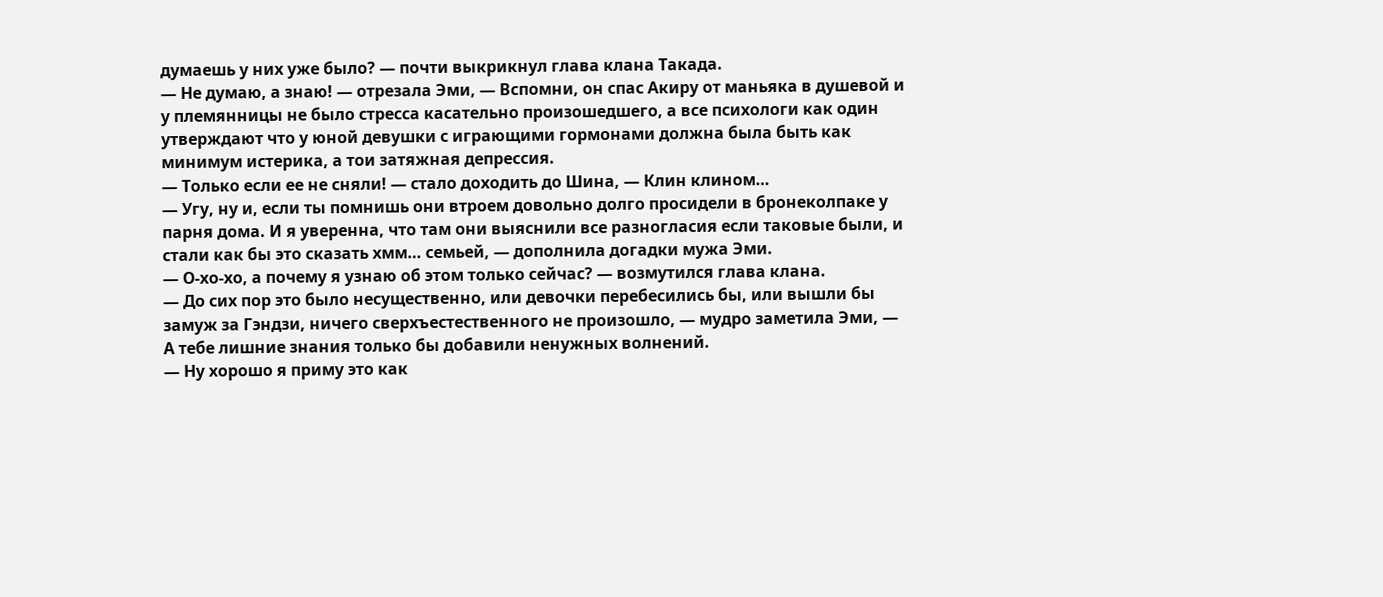думаешь у них уже было? — почти выкрикнул глава клана Такада.
— Не думаю, а знаю! — отрезала Эми, — Вспомни, он спас Акиру от маньяка в душевой и у племянницы не было стресса касательно произошедшего, а все психологи как один утверждают что у юной девушки с играющими гормонами должна была быть как минимум истерика, а тои затяжная депрессия.
— Только если ее не сняли! — стало доходить до Шина, — Клин клином…
— Угу, ну и, если ты помнишь они втроем довольно долго просидели в бронеколпаке у парня дома. И я уверенна, что там они выяснили все разногласия если таковые были, и стали как бы это сказать хмм… семьей, — дополнила догадки мужа Эми.
— О-хо-хо, а почему я узнаю об этом только сейчас? — возмутился глава клана.
— До сих пор это было несущественно, или девочки перебесились бы, или вышли бы замуж за Гэндзи, ничего сверхъестественного не произошло, — мудро заметила Эми, — А тебе лишние знания только бы добавили ненужных волнений.
— Ну хорошо я приму это как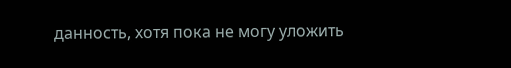данность, хотя пока не могу уложить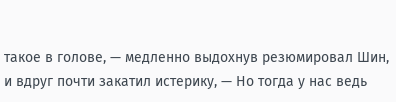такое в голове, — медленно выдохнув резюмировал Шин, и вдруг почти закатил истерику, — Но тогда у нас ведь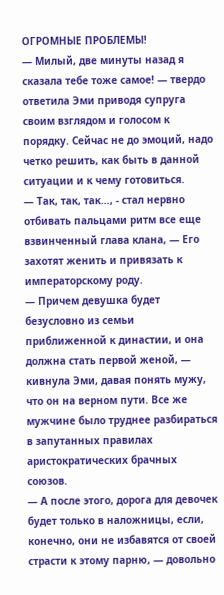ОГРОМНЫЕ ПРОБЛЕМЫ!
— Милый, две минуты назад я сказала тебе тоже самое! — твердо ответила Эми приводя супруга своим взглядом и голосом к порядку. Сейчас не до эмоций, надо четко решить, как быть в данной ситуации и к чему готовиться.
— Так, так, так…, - стал нервно отбивать пальцами ритм все еще взвинченный глава клана, — Его захотят женить и привязать к императорскому роду.
— Причем девушка будет безусловно из семьи приближенной к династии, и она должна стать первой женой, — кивнула Эми, давая понять мужу, что он на верном пути. Все же мужчине было труднее разбираться в запутанных правилах аристократических брачных союзов.
— А после этого, дорога для девочек будет только в наложницы, если, конечно, они не избавятся от своей страсти к этому парню, — довольно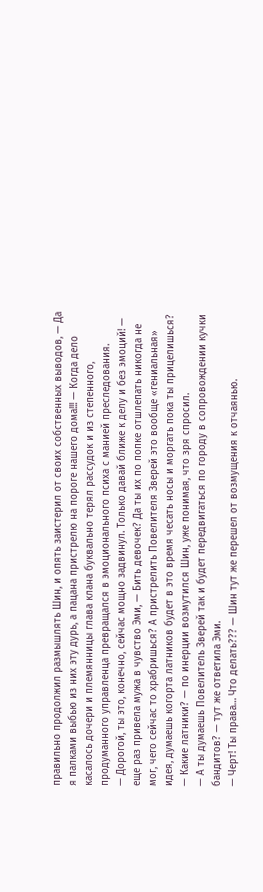правильно продолжил размышлять Шин, и опять заистерил от своих собственных выводов, — Да я палками выбью из них эту дурь, а пацана пристрелю на пороге нашего дома!!! — Когда дело касалось дочери и племянницы глава клана буквально терял рассудок и из степенного, продуманного управленца превращался в эмоционального психа с манией преследования.
— Дорогой, ты это, конечно, сейчас мощно задвинул. Только давай ближе к делу и без эмоций! — еще раз привела мужа в чувство Эми, — Бить девочек? Да ты их по попке отшлепать никогда не мог, чего сейчас то храбришься? А пристрелить Повелителя Зверей это вообще «гениальная» идея, думаешь когорта латников будет в это время чесать носы и моргать пока ты прицелишься?
— Какие латники? — по инерции возмутился Шин, уже понимая, что зря спросил.
— А ты думаешь Повелитель Зверей так и будет передвигаться по городу в сопровождении кучки бандитов? — тут же ответила Эми.
— Черт! Ты права… Что делать??? — Шин тут же перешел от возмущения к отчаянью.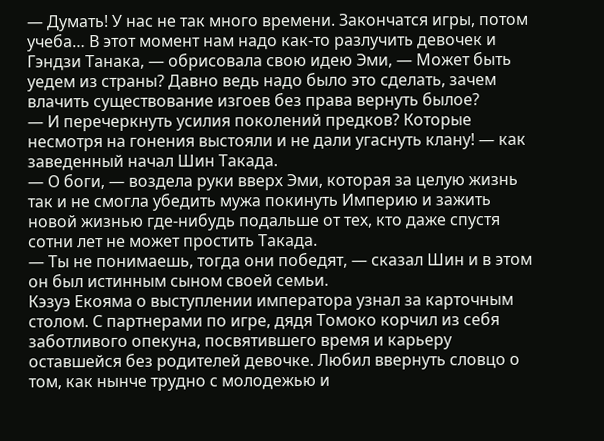— Думать! У нас не так много времени. Закончатся игры, потом учеба… В этот момент нам надо как-то разлучить девочек и Гэндзи Танака, — обрисовала свою идею Эми, — Может быть уедем из страны? Давно ведь надо было это сделать, зачем влачить существование изгоев без права вернуть былое?
— И перечеркнуть усилия поколений предков? Которые несмотря на гонения выстояли и не дали угаснуть клану! — как заведенный начал Шин Такада.
— О боги, — воздела руки вверх Эми, которая за целую жизнь так и не смогла убедить мужа покинуть Империю и зажить новой жизнью где-нибудь подальше от тех, кто даже спустя сотни лет не может простить Такада.
— Ты не понимаешь, тогда они победят, — сказал Шин и в этом он был истинным сыном своей семьи.
Кэзуэ Екояма о выступлении императора узнал за карточным столом. С партнерами по игре, дядя Томоко корчил из себя заботливого опекуна, посвятившего время и карьеру оставшейся без родителей девочке. Любил ввернуть словцо о том, как нынче трудно с молодежью и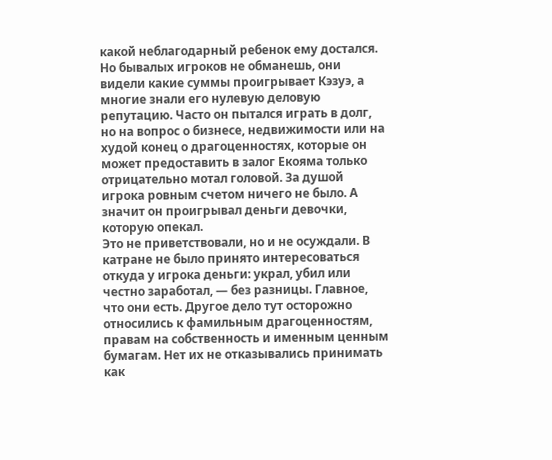какой неблагодарный ребенок ему достался.
Но бывалых игроков не обманешь, они видели какие суммы проигрывает Кэзуэ, а многие знали его нулевую деловую репутацию. Часто он пытался играть в долг, но на вопрос о бизнесе, недвижимости или на худой конец о драгоценностях, которые он может предоставить в залог Екояма только отрицательно мотал головой. За душой игрока ровным счетом ничего не было. А значит он проигрывал деньги девочки, которую опекал.
Это не приветствовали, но и не осуждали. В катране не было принято интересоваться откуда у игрока деньги: украл, убил или честно заработал, — без разницы. Главное, что они есть. Другое дело тут осторожно относились к фамильным драгоценностям, правам на собственность и именным ценным бумагам. Нет их не отказывались принимать как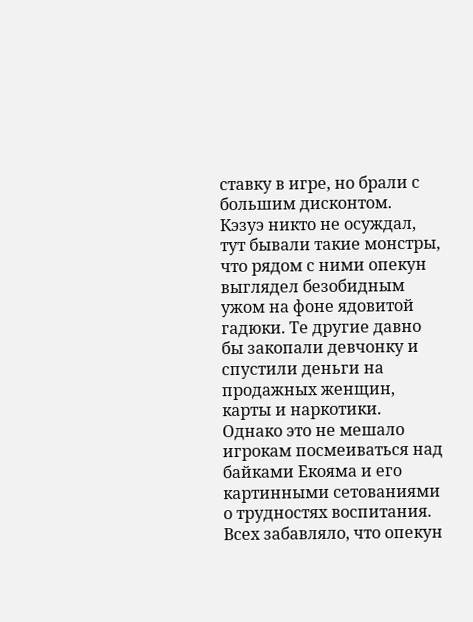ставку в игре, но брали с большим дисконтом.
Кэзуэ никто не осуждал, тут бывали такие монстры, что рядом с ними опекун выглядел безобидным ужом на фоне ядовитой гадюки. Те другие давно бы закопали девчонку и спустили деньги на продажных женщин, карты и наркотики. Однако это не мешало игрокам посмеиваться над байками Екояма и его картинными сетованиями о трудностях воспитания. Всех забавляло, что опекун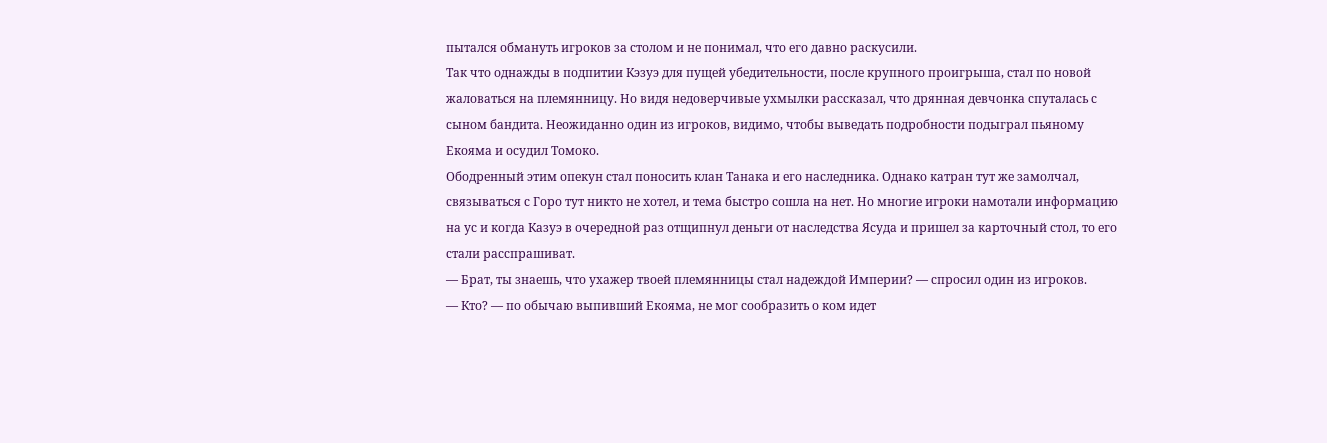пытался обмануть игроков за столом и не понимал, что его давно раскусили.
Так что однажды в подпитии Кэзуэ для пущей убедительности, после крупного проигрыша, стал по новой жаловаться на племянницу. Но видя недоверчивые ухмылки рассказал, что дрянная девчонка спуталась с сыном бандита. Неожиданно один из игроков, видимо, чтобы выведать подробности подыграл пьяному Екояма и осудил Томоко.
Ободренный этим опекун стал поносить клан Танака и его наследника. Однако катран тут же замолчал, связываться с Горо тут никто не хотел, и тема быстро сошла на нет. Но многие игроки намотали информацию на ус и когда Казуэ в очередной раз отщипнул деньги от наследства Ясуда и пришел за карточный стол, то его стали расспрашиват.
— Брат, ты знаешь, что ухажер твоей племянницы стал надеждой Империи? — спросил один из игроков.
— Кто? — по обычаю выпивший Екояма, не мог сообразить о ком идет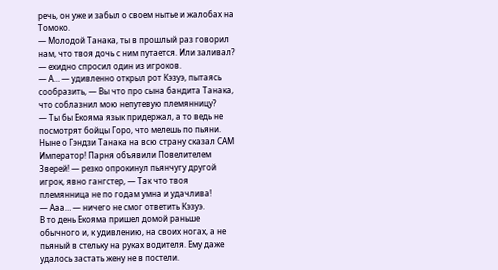речь, он уже и забыл о своем нытье и жалобах на Томоко.
— Молодой Танака, ты в прошлый раз говорил нам, что твоя дочь с ним путается. Или заливал? — ехидно спросил один из игроков.
— А… — удивленно открыл рот Кэзуэ, пытаясь сообразить, — Вы что про сына бандита Танака, что соблазнил мою непутевую племянницу?
— Ты бы Екояма язык придержал, а то ведь не посмотрят бойцы Горо, что мелешь по пьяни. Ныне о Гэндзи Танака на всю страну сказал САМ Император! Парня объявили Повелителем Зверей! — резко опрокинул пьянчугу другой игрок, явно гангстер, — Так что твоя племянница не по годам умна и удачлива!
— Ааа… — ничего не смог ответить Кэзуэ.
В то день Екояма пришел домой раньше обычного и, к удивлению, на своих ногах, а не пьяный в стельку на руках водителя. Ему даже удалось застать жену не в постели.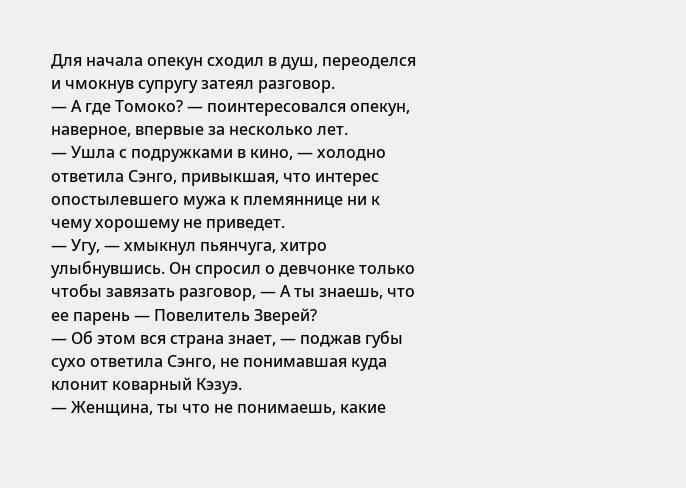Для начала опекун сходил в душ, переоделся и чмокнув супругу затеял разговор.
— А где Томоко? — поинтересовался опекун, наверное, впервые за несколько лет.
— Ушла с подружками в кино, — холодно ответила Сэнго, привыкшая, что интерес опостылевшего мужа к племяннице ни к чему хорошему не приведет.
— Угу, — хмыкнул пьянчуга, хитро улыбнувшись. Он спросил о девчонке только чтобы завязать разговор, — А ты знаешь, что ее парень — Повелитель Зверей?
— Об этом вся страна знает, — поджав губы сухо ответила Сэнго, не понимавшая куда клонит коварный Кэзуэ.
— Женщина, ты что не понимаешь, какие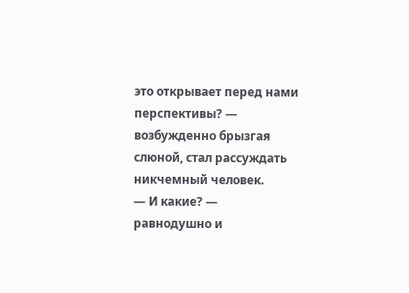это открывает перед нами перспективы? — возбужденно брызгая слюной, стал рассуждать никчемный человек.
— И какие? — равнодушно и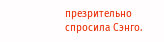презрительно спросила Сэнго.